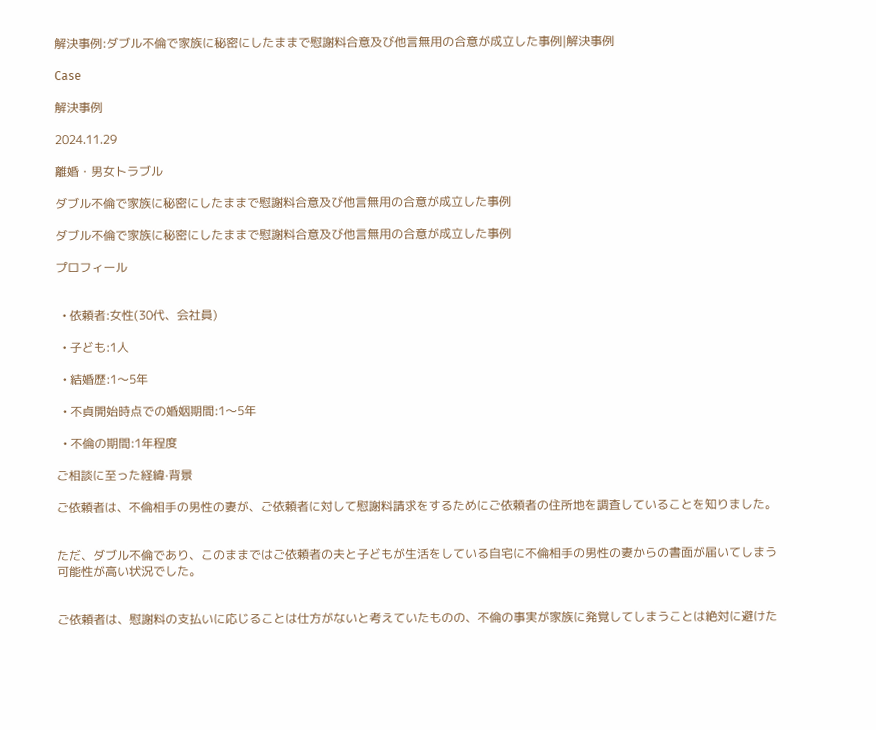解決事例:ダブル不倫で家族に秘密にしたままで慰謝料合意及び他言無用の合意が成立した事例|解決事例

Case

解決事例

2024.11.29

離婚・男女トラブル

ダブル不倫で家族に秘密にしたままで慰謝料合意及び他言無用の合意が成立した事例

ダブル不倫で家族に秘密にしたままで慰謝料合意及び他言無用の合意が成立した事例

プロフィール


  • 依頼者:女性(30代、会社員)

  • 子ども:1人

  • 結婚歴:1〜5年

  • 不貞開始時点での婚姻期間:1〜5年

  • 不倫の期間:1年程度

ご相談に⾄った経緯‧背景

ご依頼者は、不倫相手の男性の妻が、ご依頼者に対して慰謝料請求をするためにご依頼者の住所地を調査していることを知りました。


ただ、ダブル不倫であり、このままではご依頼者の夫と子どもが生活をしている自宅に不倫相手の男性の妻からの書面が届いてしまう可能性が高い状況でした。


ご依頼者は、慰謝料の支払いに応じることは仕方がないと考えていたものの、不倫の事実が家族に発覚してしまうことは絶対に避けた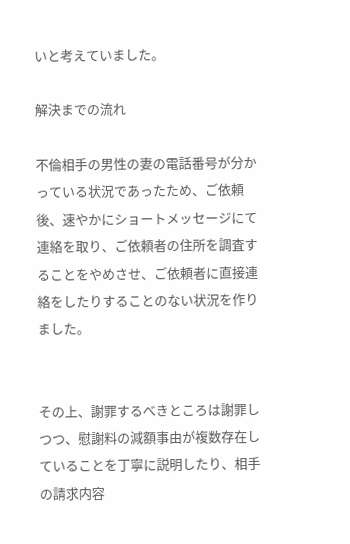いと考えていました。

解決までの流れ

不倫相手の男性の妻の電話番号が分かっている状況であったため、ご依頼後、速やかにショートメッセージにて連絡を取り、ご依頼者の住所を調査することをやめさせ、ご依頼者に直接連絡をしたりすることのない状況を作りました。


その上、謝罪するべきところは謝罪しつつ、慰謝料の減額事由が複数存在していることを丁寧に説明したり、相手の請求内容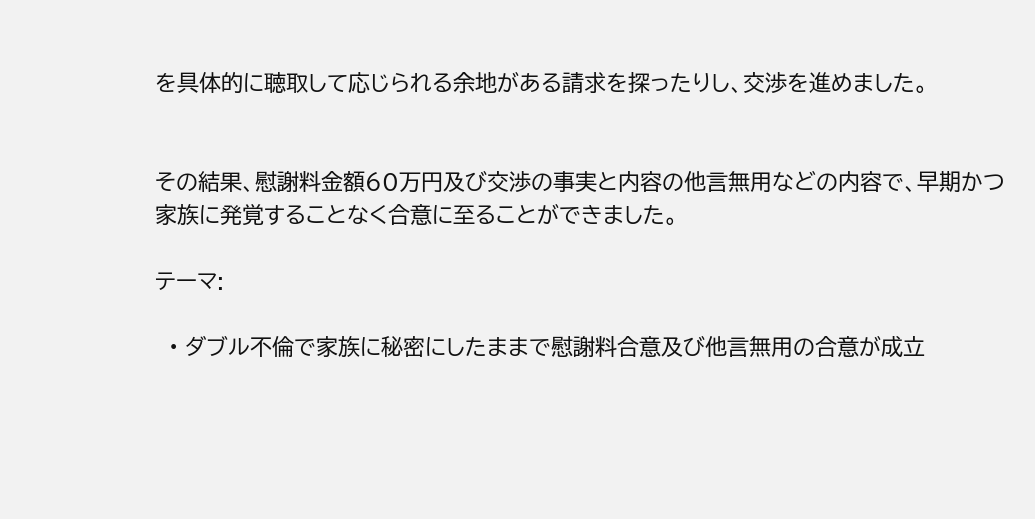を具体的に聴取して応じられる余地がある請求を探ったりし、交渉を進めました。


その結果、慰謝料金額60万円及び交渉の事実と内容の他言無用などの内容で、早期かつ家族に発覚することなく合意に至ることができました。

テーマ:

  • ダブル不倫で家族に秘密にしたままで慰謝料合意及び他言無用の合意が成立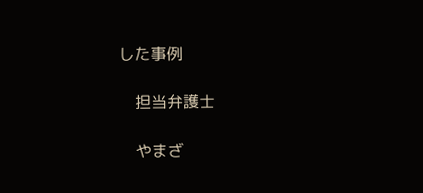した事例

    担当弁護士

    やまざ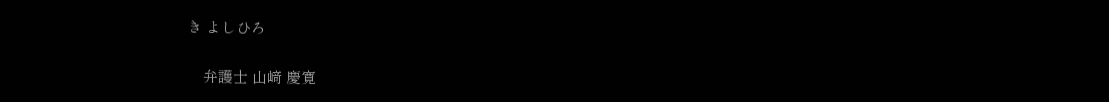き よしひろ

    弁護士 山﨑 慶寛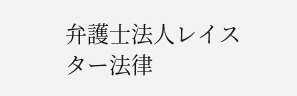弁護士法人レイスター法律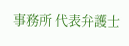事務所 代表弁護士